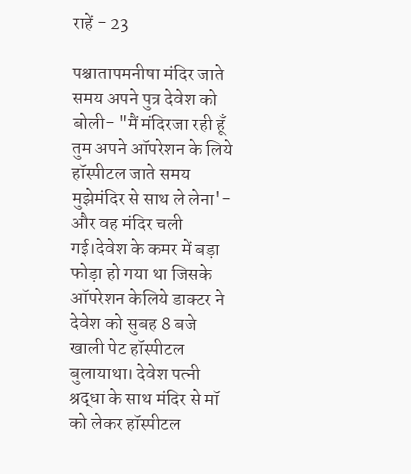राहें - 23

पश्चातापमनीषा मंदिर जाते समय अपने पुत्र देवेश को बोली- "मैं मंदिरजा रही हूँ तुम अपने ऑपरेशन के लिये हॉस्पीटल जाते समय मुझेमंदिर से साथ ले लेना'- और वह मंदिर चली गई।देवेश के कमर में बड़ा फोड़ा हो गया था जिसके ऑपरेशन केलिये डाक्टर ने देवेश को सुबह 8 बजे खाली पेट हॉस्पीटल बुलायाथा। देवेश पत्नी श्रद्धा के साथ मंदिर से मॉ को लेकर हॉस्पीटल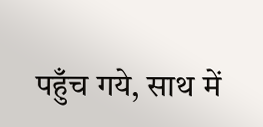पहुँच गये, साथ में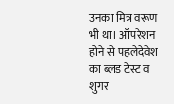उनका मित्र वरूण भी था। ऑपरेशन होने से पहलेदेवेश का ब्लड टेस्ट व शुगर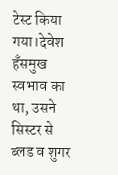टेस्ट किया गया।देवेश हँसमुख स्वभाव का था, उसने सिस्टर से ब्लड व शुगर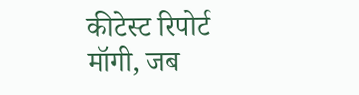कीटेस्ट रिपोर्ट मॉगी, जब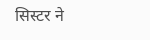सिस्टर ने